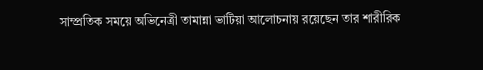সাম্প্রতিক সময়ে অভিনেত্রী তামান্না ভাটিয়া আলোচনায় রয়েছেন তার শারীরিক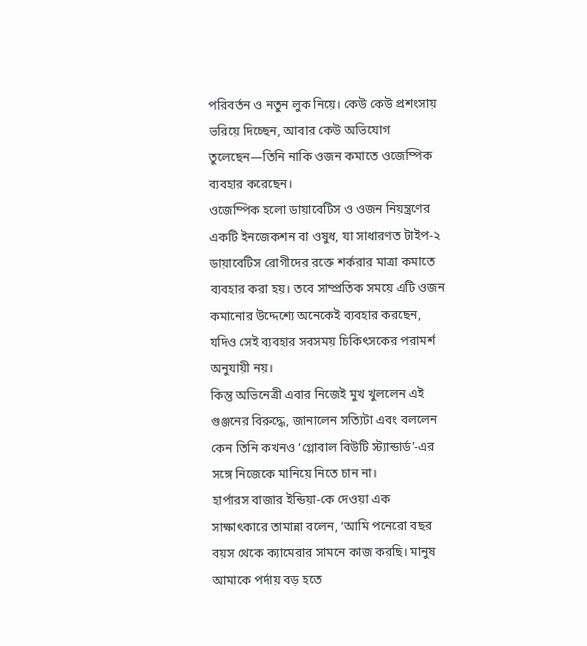পরিবর্তন ও নতুন লুক নিয়ে। কেউ কেউ প্রশংসায় ভরিয়ে দিচ্ছেন, আবার কেউ অভিযোগ তুলেছেন—তিনি নাকি ওজন কমাতে ওজেম্পিক ব্যবহার করেছেন।
ওজেম্পিক হলো ডায়াবেটিস ও ওজন নিয়ন্ত্রণের একটি ইনজেকশন বা ওষুধ, যা সাধারণত টাইপ-২ ডায়াবেটিস রোগীদের রক্তে শর্করার মাত্রা কমাতে ব্যবহার করা হয়। তবে সাম্প্রতিক সময়ে এটি ওজন কমানোর উদ্দেশ্যে অনেকেই ব্যবহার করছেন, যদিও সেই ব্যবহার সবসময় চিকিৎসকের পরামর্শ অনুযায়ী নয়।
কিন্তু অভিনেত্রী এবার নিজেই মুখ খুললেন এই গুঞ্জনের বিরুদ্ধে, জানালেন সত্যিটা এবং বললেন কেন তিনি কখনও ‘গ্লোবাল বিউটি স্ট্যান্ডার্ড’-এর সঙ্গে নিজেকে মানিয়ে নিতে চান না।
হার্পারস বাজার ইন্ডিয়া-কে দেওয়া এক সাক্ষাৎকারে তামান্না বলেন, ‘আমি পনেরো বছর বয়স থেকে ক্যামেরার সামনে কাজ করছি। মানুষ আমাকে পর্দায় বড় হতে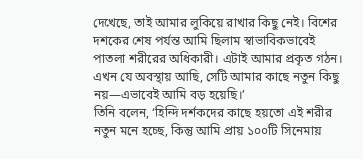দেখেছে, তাই আমার লুকিয়ে রাখার কিছু নেই। বিশের দশকের শেষ পর্যন্ত আমি ছিলাম স্বাভাবিকভাবেই পাতলা শরীরের অধিকারী। এটাই আমার প্রকৃত গঠন। এখন যে অবস্থায় আছি, সেটি আমার কাছে নতুন কিছু নয়—এভাবেই আমি বড় হয়েছি।’
তিনি বলেন, ‘হিন্দি দর্শকদের কাছে হয়তো এই শরীর নতুন মনে হচ্ছে, কিন্তু আমি প্রায় ১০০টি সিনেমায়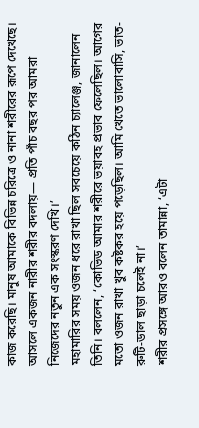কাজ করেছি। মানুষ আমাকে বিভিন্ন চরিত্রে ও নানা শরীরের রূপে দেখেছে। আসলে একজন নারীর শরীর বদলায়— প্রতি পাঁচ বছর পর আমরা নিজেদের নতুন এক সংস্করণ দেখি।’
মহামারির সময় ওজন ধরে রাখা ছিল সবচেয়ে কঠিন চ্যালেঞ্জ, জানালেন তিনি। বললেন, ‘কোভিড আমার শরীরে ভয়াবহ প্রভাব ফেলেছিল। আগের মতো ওজন রাখা খুব কষ্টকর হয়ে পড়েছিল। আমি খেতে ভালোবাসি, ভাত-রুটি-ডাল ছাড়া চলেই না।’
শরীর প্রসঙ্গে আরও বলেন তামান্না, ‘এটা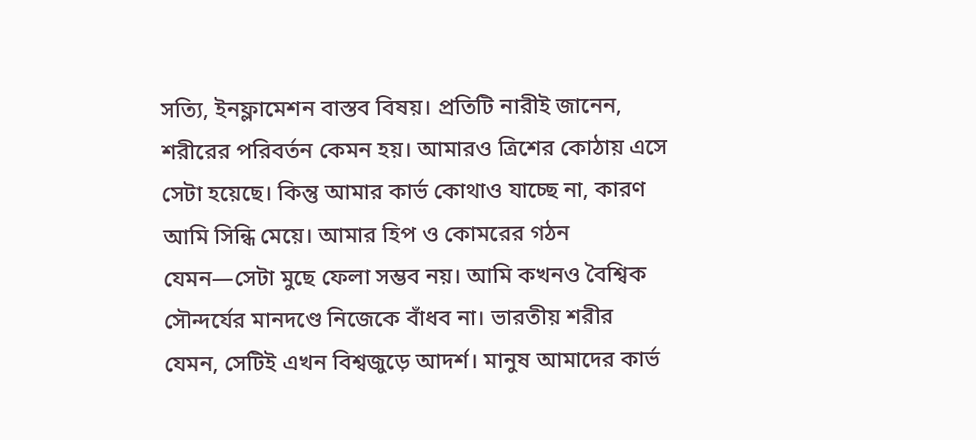সত্যি, ইনফ্লামেশন বাস্তব বিষয়। প্রতিটি নারীই জানেন, শরীরের পরিবর্তন কেমন হয়। আমারও ত্রিশের কোঠায় এসে সেটা হয়েছে। কিন্তু আমার কার্ভ কোথাও যাচ্ছে না, কারণ আমি সিন্ধি মেয়ে। আমার হিপ ও কোমরের গঠন যেমন—সেটা মুছে ফেলা সম্ভব নয়। আমি কখনও বৈশ্বিক সৌন্দর্যের মানদণ্ডে নিজেকে বাঁধব না। ভারতীয় শরীর যেমন, সেটিই এখন বিশ্বজুড়ে আদর্শ। মানুষ আমাদের কার্ভ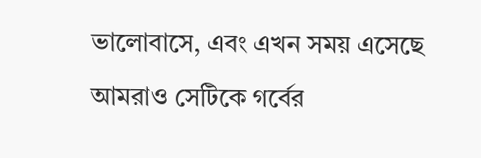ভালোবাসে, এবং এখন সময় এসেছে আমরাও সেটিকে গর্বের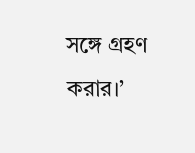সঙ্গে গ্রহণ করার।’